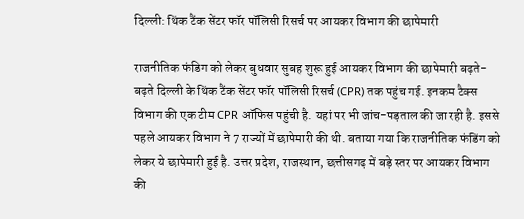दिल्ली: थिंक टैंक सेंटर फॉर पॉलिसी रिसर्च पर आयकर विभाग की छापेमारी

राजनीतिक फंडिग को लेकर बुधवार सुबह शुरू हुई आयकर विभाग की छापेमारी बढ़ते-बढ़ते दिल्ली के थिंक टैंक सेंटर फॉर पॉलिसी रिसर्च (CPR) तक पहुंच गई. इनकम टैक्स विभाग की एक टीम CPR ऑफिस पहुंची है. यहां पर भी जांच-पड़ताल की जा रही है. इससे पहले आयकर विभाग ने 7 राज्यों में छापेमारी की थी. बताया गया कि राजनीतिक फंडिंग को लेकर ये छापेमारी हुई है. उत्तर प्रदेश, राजस्थान, छत्तीसगढ़ में बड़े स्तर पर आयकर विभाग की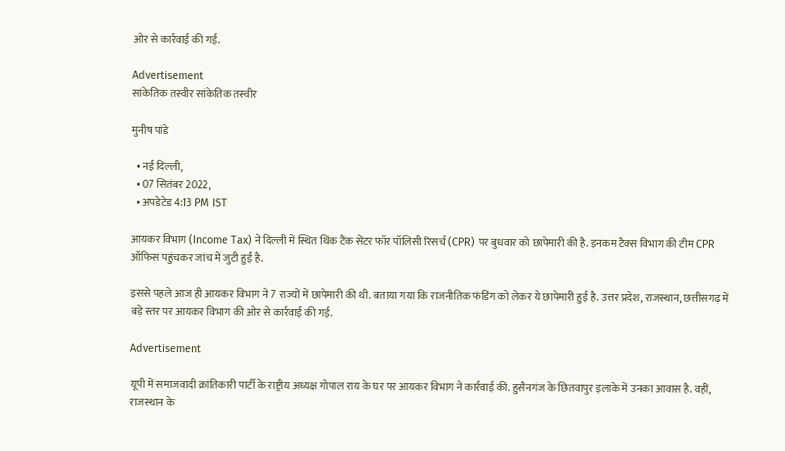ओर से कार्रवाई की गई.

Advertisement
सांकेतिक तस्वीर सांकेतिक तस्वीर

मुनीष पांडे

  • नई दिल्ली,
  • 07 सितंबर 2022,
  • अपडेटेड 4:13 PM IST

आयकर विभाग (Income Tax) ने दिल्ली में स्थित थिंक टैंक सेंटर फॉर पॉलिसी रिसर्च (CPR) पर बुधवार को छापेमारी की है. इनकम टैक्स विभाग की टीम CPR ऑफिस पहुंचकर जांच में जुटी हुई है.

इससे पहले आज ही आयकर विभाग ने 7 राज्यों में छापेमारी की थी. बताया गया कि राजनीतिक फंडिंग को लेकर ये छापेमारी हुई है. उत्तर प्रदेश, राजस्थान, छत्तीसगढ़ में बड़े स्तर पर आयकर विभाग की ओर से कार्रवाई की गई.

Advertisement

यूपी में समाजवादी क्रांतिकारी पार्टी के राष्ट्रीय अध्यक्ष गोपाल राय के घर पर आयकर विभाग ने कार्रवाई की. हुसैनगंज के छितवापुर इलाके में उनका आवास है. वहीं, राजस्थान के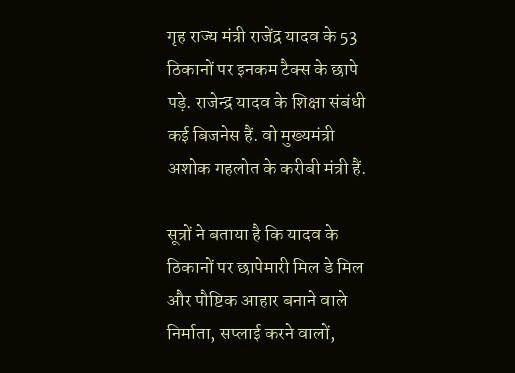गृह राज्य मंत्री राजेंद्र यादव के 53 ठिकानों पर इनकम टैक्स के छापे पड़े. राजेन्द्र यादव के शिक्षा संबंधी कई बिजनेस हैं. वो मुख्यमंत्री अशोक गहलोत के करीबी मंत्री हैं.

सूत्रों ने बताया है कि यादव के ठिकानों पर छापेमारी मिल डे मिल और पौष्टिक आहार बनाने वाले निर्माता, सप्लाई करने वालों,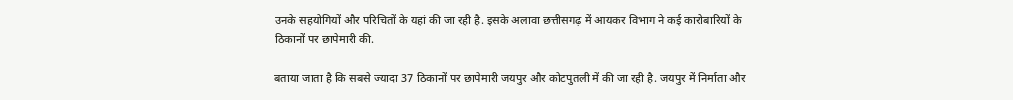उनके सहयोगियों और परिचितों के यहां की जा रही है. इसके अलावा छत्तीसगढ़ में आयकर विभाग ने कई कारोबारियों के ठिकानों पर छापेमारी की.

बताया जाता है कि सबसे ज्यादा 37 ठिकानों पर छापेमारी जयपुर और कोटपुतली में की जा रही है. जयपुर में निर्माता और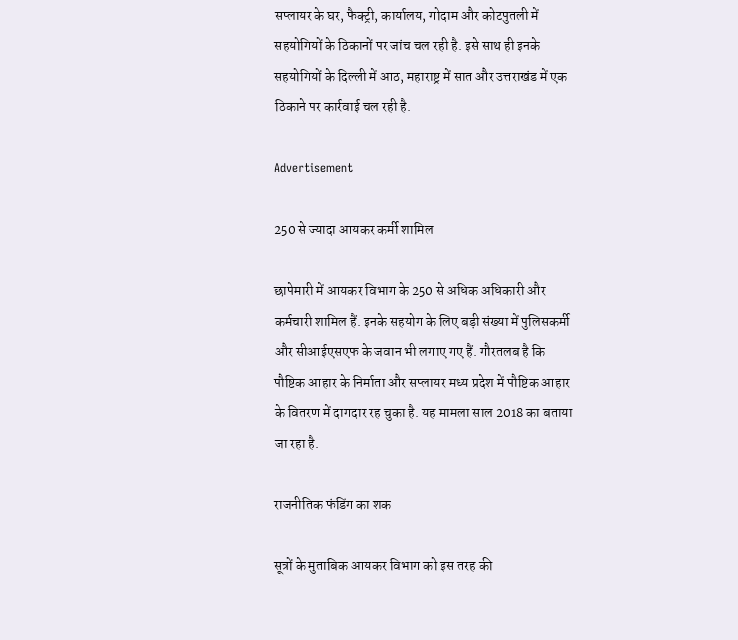सप्लायर के घर, फैक्ट्री, कार्यालय, गोदाम और कोटपुतली में सहयोगियों के ठिकानों पर जांच चल रही है. इसे साथ ही इनके सहयोगियों के दिल्ली में आठ, महाराष्ट्र में सात और उत्तराखंड में एक ठिकाने पर कार्रवाई चल रही है.

Advertisement

250 से ज्यादा आयकर कर्मी शामिल

छापेमारी में आयकर विभाग के 250 से अधिक अधिकारी और कर्मचारी शामिल हैं. इनके सहयोग के लिए बड़ी संख्या में पुलिसकर्मी और सीआईएसएफ के जवान भी लगाए गए हैं. गौरतलब है कि पौष्टिक आहार के निर्माता और सप्लायर मध्य प्रदेश में पौष्टिक आहार के वितरण में दागदार रह चुका है. यह मामला साल 2018 का बताया जा रहा है.

राजनीतिक फंडिंग का शक

सूत्रों के मुताबिक आयकर विभाग को इस तरह की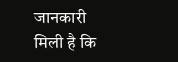जानकारी मिली है कि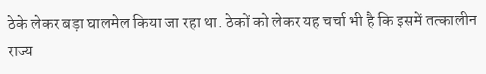ठेके लेकर बड़ा घालमेल किया जा रहा था. ठेकों को लेकर यह चर्चा भी है कि इसमें तत्कालीन राज्य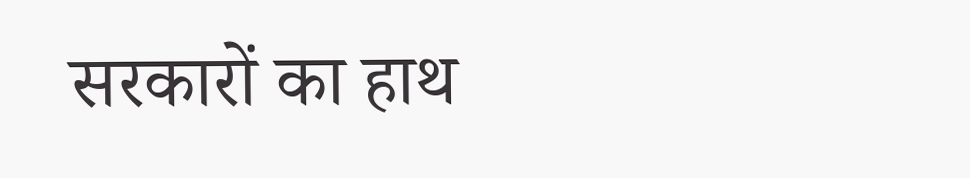सरकारों का हाथ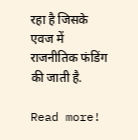रहा है जिसके एवज में राजनीतिक फंडिंग की जाती है.

Read more!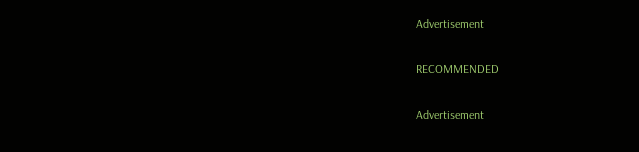Advertisement

RECOMMENDED

Advertisement